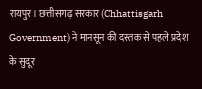रायपुर। छत्तीसगढ़ सरकार (Chhattisgarh Government) ने मानसून की दस्तक से पहले प्रदेश के सुदूर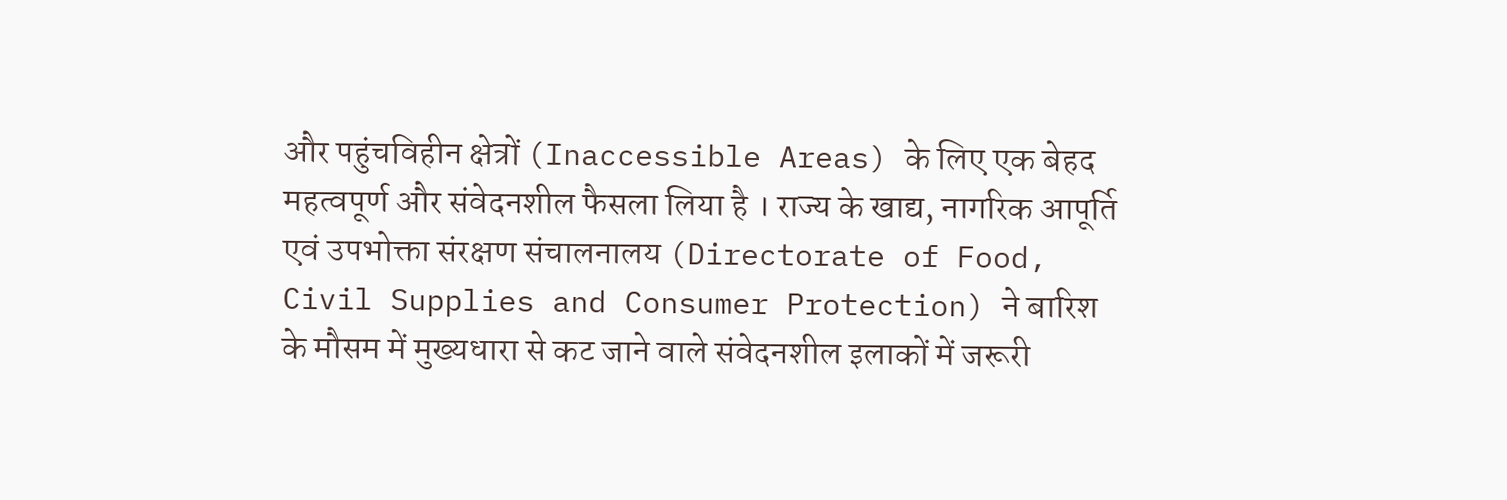और पहुंचविहीन क्षेत्रों (Inaccessible Areas) के लिए एक बेहद महत्वपूर्ण और संवेदनशील फैसला लिया है । राज्य के खाद्य, नागरिक आपूर्ति एवं उपभोक्ता संरक्षण संचालनालय (Directorate of Food, Civil Supplies and Consumer Protection) ने बारिश के मौसम में मुख्यधारा से कट जाने वाले संवेदनशील इलाकों में जरूरी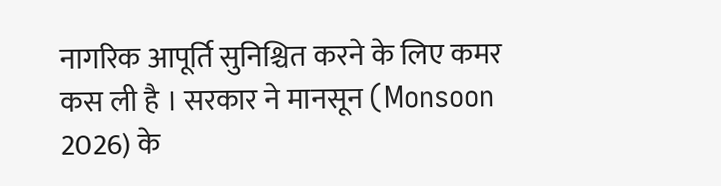नागरिक आपूर्ति सुनिश्चित करने के लिए कमर कस ली है । सरकार ने मानसून (Monsoon 2026) के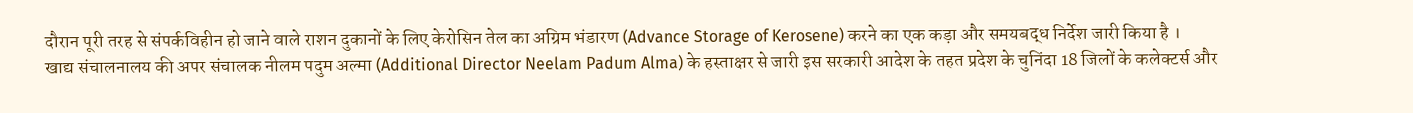दौरान पूरी तरह से संपर्कविहीन हो जाने वाले राशन दुकानों के लिए केरोसिन तेल का अग्रिम भंडारण (Advance Storage of Kerosene) करने का एक कड़ा और समयबद्ध निर्देश जारी किया है ।
खाद्य संचालनालय की अपर संचालक नीलम पदुम अल्मा (Additional Director Neelam Padum Alma) के हस्ताक्षर से जारी इस सरकारी आदेश के तहत प्रदेश के चुनिंदा 18 जिलों के कलेक्टर्स और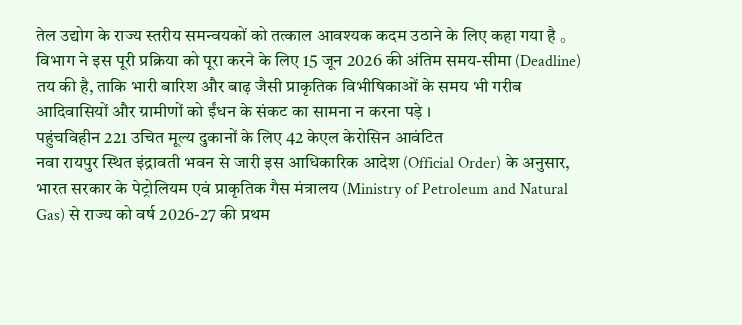तेल उद्योग के राज्य स्तरीय समन्वयकों को तत्काल आवश्यक कदम उठाने के लिए कहा गया है 。 विभाग ने इस पूरी प्रक्रिया को पूरा करने के लिए 15 जून 2026 की अंतिम समय-सीमा (Deadline) तय की है, ताकि भारी बारिश और बाढ़ जैसी प्राकृतिक विभीषिकाओं के समय भी गरीब आदिवासियों और ग्रामीणों को ईंधन के संकट का सामना न करना पड़े ।
पहुंचविहीन 221 उचित मूल्य दुकानों के लिए 42 केएल केरोसिन आवंटित
नवा रायपुर स्थित इंद्रावती भवन से जारी इस आधिकारिक आदेश (Official Order) के अनुसार, भारत सरकार के पेट्रोलियम एवं प्राकृतिक गैस मंत्रालय (Ministry of Petroleum and Natural Gas) से राज्य को वर्ष 2026-27 की प्रथम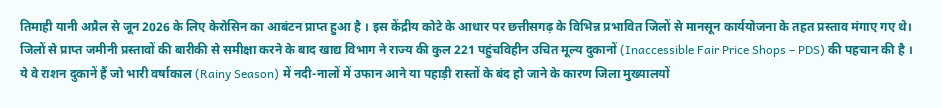तिमाही यानी अप्रैल से जून 2026 के लिए केरोसिन का आबंटन प्राप्त हुआ है । इस केंद्रीय कोटे के आधार पर छत्तीसगढ़ के विभिन्न प्रभावित जिलों से मानसून कार्ययोजना के तहत प्रस्ताव मंगाए गए थे।
जिलों से प्राप्त जमीनी प्रस्तावों की बारीकी से समीक्षा करने के बाद खाद्य विभाग ने राज्य की कुल 221 पहुंचविहीन उचित मूल्य दुकानों (Inaccessible Fair Price Shops – PDS) की पहचान की है । ये वे राशन दुकानें हैं जो भारी वर्षाकाल (Rainy Season) में नदी-नालों में उफान आने या पहाड़ी रास्तों के बंद हो जाने के कारण जिला मुख्यालयों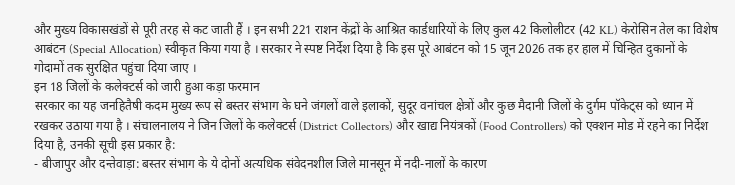और मुख्य विकासखंडों से पूरी तरह से कट जाती हैं । इन सभी 221 राशन केंद्रों के आश्रित कार्डधारियों के लिए कुल 42 किलोलीटर (42 KL) केरोसिन तेल का विशेष आबंटन (Special Allocation) स्वीकृत किया गया है । सरकार ने स्पष्ट निर्देश दिया है कि इस पूरे आबंटन को 15 जून 2026 तक हर हाल में चिन्हित दुकानों के गोदामों तक सुरक्षित पहुंचा दिया जाए ।
इन 18 जिलों के कलेक्टर्स को जारी हुआ कड़ा फरमान
सरकार का यह जनहितैषी कदम मुख्य रूप से बस्तर संभाग के घने जंगलों वाले इलाकों, सुदूर वनांचल क्षेत्रों और कुछ मैदानी जिलों के दुर्गम पॉकेट्स को ध्यान में रखकर उठाया गया है । संचालनालय ने जिन जिलों के कलेक्टर्स (District Collectors) और खाद्य नियंत्रकों (Food Controllers) को एक्शन मोड में रहने का निर्देश दिया है, उनकी सूची इस प्रकार है:
- बीजापुर और दन्तेवाड़ा: बस्तर संभाग के ये दोनों अत्यधिक संवेदनशील जिले मानसून में नदी-नालों के कारण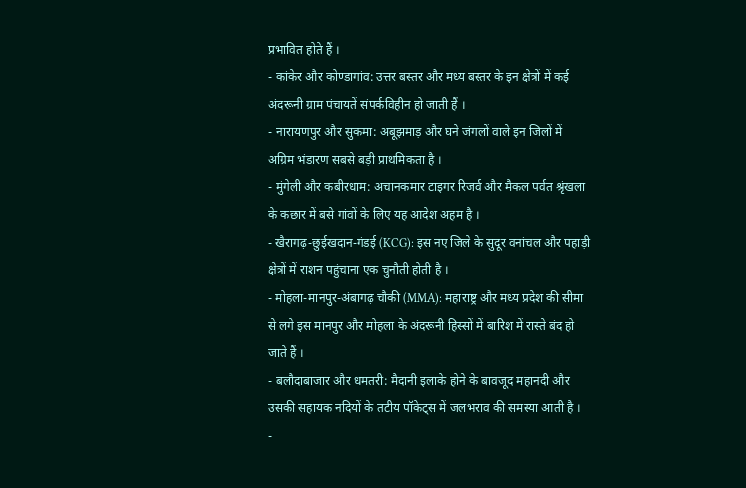प्रभावित होते हैं ।
- कांकेर और कोण्डागांव: उत्तर बस्तर और मध्य बस्तर के इन क्षेत्रों में कई अंदरूनी ग्राम पंचायतें संपर्कविहीन हो जाती हैं ।
- नारायणपुर और सुकमा: अबूझमाड़ और घने जंगलों वाले इन जिलों में अग्रिम भंडारण सबसे बड़ी प्राथमिकता है ।
- मुंगेली और कबीरधाम: अचानकमार टाइगर रिजर्व और मैकल पर्वत श्रृंखला के कछार में बसे गांवों के लिए यह आदेश अहम है ।
- खैरागढ़-छुईखदान-गंडई (KCG): इस नए जिले के सुदूर वनांचल और पहाड़ी क्षेत्रों में राशन पहुंचाना एक चुनौती होती है ।
- मोहला-मानपुर-अंबागढ़ चौकी (MMA): महाराष्ट्र और मध्य प्रदेश की सीमा से लगे इस मानपुर और मोहला के अंदरूनी हिस्सों में बारिश में रास्ते बंद हो जाते हैं ।
- बलौदाबाजार और धमतरी: मैदानी इलाके होने के बावजूद महानदी और उसकी सहायक नदियों के तटीय पॉकेट्स में जलभराव की समस्या आती है ।
-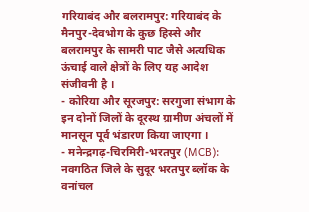गरियाबंद और बलरामपुर: गरियाबंद के मैनपुर-देवभोग के कुछ हिस्से और बलरामपुर के सामरी पाट जैसे अत्यधिक ऊंचाई वाले क्षेत्रों के लिए यह आदेश संजीवनी है ।
- कोरिया और सूरजपुर: सरगुजा संभाग के इन दोनों जिलों के दूरस्थ ग्रामीण अंचलों में मानसून पूर्व भंडारण किया जाएगा ।
- मनेन्द्रगढ़-चिरमिरी-भरतपुर (MCB): नवगठित जिले के सुदूर भरतपुर ब्लॉक के वनांचल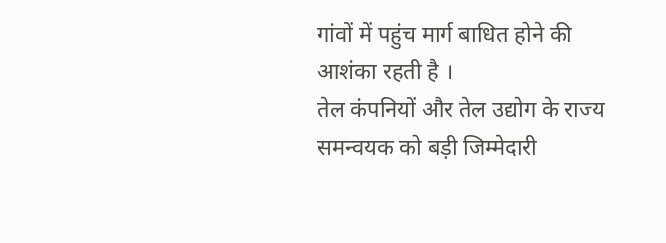गांवों में पहुंच मार्ग बाधित होने की आशंका रहती है ।
तेल कंपनियों और तेल उद्योग के राज्य समन्वयक को बड़ी जिम्मेदारी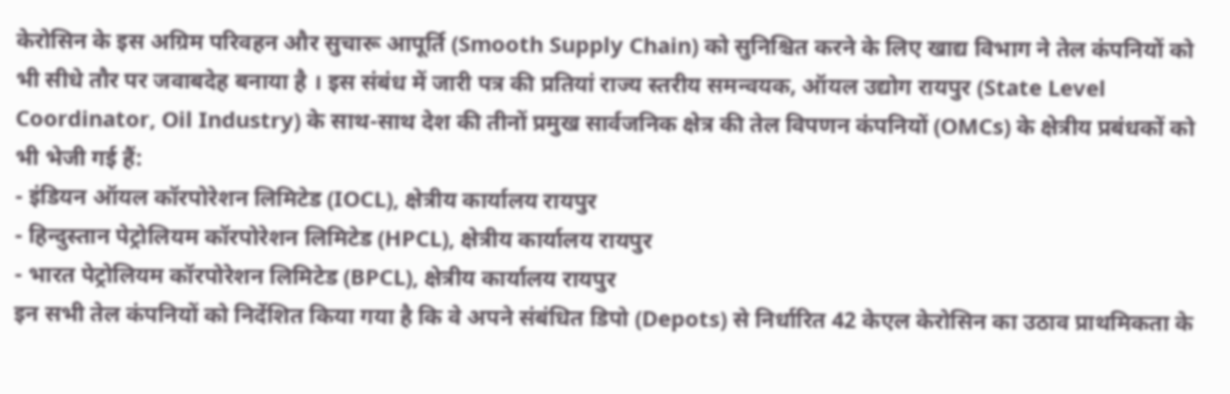केरोसिन के इस अग्रिम परिवहन और सुचारू आपूर्ति (Smooth Supply Chain) को सुनिश्चित करने के लिए खाद्य विभाग ने तेल कंपनियों को भी सीधे तौर पर जवाबदेह बनाया है । इस संबंध में जारी पत्र की प्रतियां राज्य स्तरीय समन्वयक, ऑयल उद्योग रायपुर (State Level Coordinator, Oil Industry) के साथ-साथ देश की तीनों प्रमुख सार्वजनिक क्षेत्र की तेल विपणन कंपनियों (OMCs) के क्षेत्रीय प्रबंधकों को भी भेजी गई हैं:
- इंडियन ऑयल कॉरपोरेशन लिमिटेड (IOCL), क्षेत्रीय कार्यालय रायपुर
- हिन्दुस्तान पेट्रोलियम कॉरपोरेशन लिमिटेड (HPCL), क्षेत्रीय कार्यालय रायपुर
- भारत पेट्रोलियम कॉरपोरेशन लिमिटेड (BPCL), क्षेत्रीय कार्यालय रायपुर
इन सभी तेल कंपनियों को निर्देशित किया गया है कि वे अपने संबंधित डिपो (Depots) से निर्धारित 42 केएल केरोसिन का उठाव प्राथमिकता के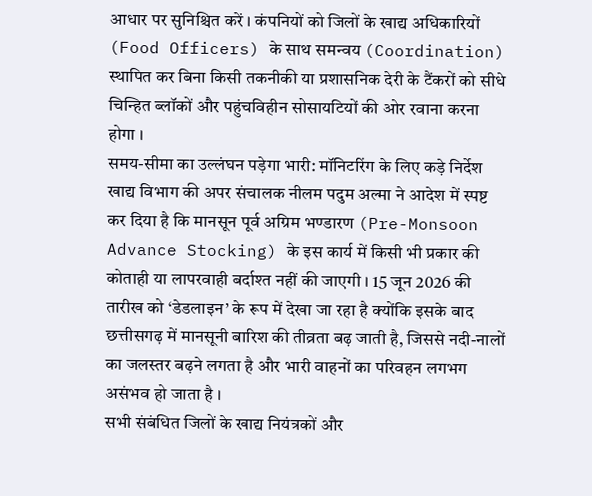आधार पर सुनिश्चित करें । कंपनियों को जिलों के खाद्य अधिकारियों (Food Officers) के साथ समन्वय (Coordination) स्थापित कर बिना किसी तकनीकी या प्रशासनिक देरी के टैंकरों को सीधे चिन्हित ब्लॉकों और पहुंचविहीन सोसायटियों की ओर रवाना करना होगा ।
समय-सीमा का उल्लंघन पड़ेगा भारी: मॉनिटरिंग के लिए कड़े निर्देश
खाद्य विभाग की अपर संचालक नीलम पदुम अल्मा ने आदेश में स्पष्ट कर दिया है कि मानसून पूर्व अग्रिम भण्डारण (Pre-Monsoon Advance Stocking) के इस कार्य में किसी भी प्रकार की कोताही या लापरवाही बर्दाश्त नहीं की जाएगी । 15 जून 2026 की तारीख को ‘डेडलाइन’ के रूप में देखा जा रहा है क्योंकि इसके बाद छत्तीसगढ़ में मानसूनी बारिश की तीव्रता बढ़ जाती है, जिससे नदी-नालों का जलस्तर बढ़ने लगता है और भारी वाहनों का परिवहन लगभग असंभव हो जाता है ।
सभी संबंधित जिलों के खाद्य नियंत्रकों और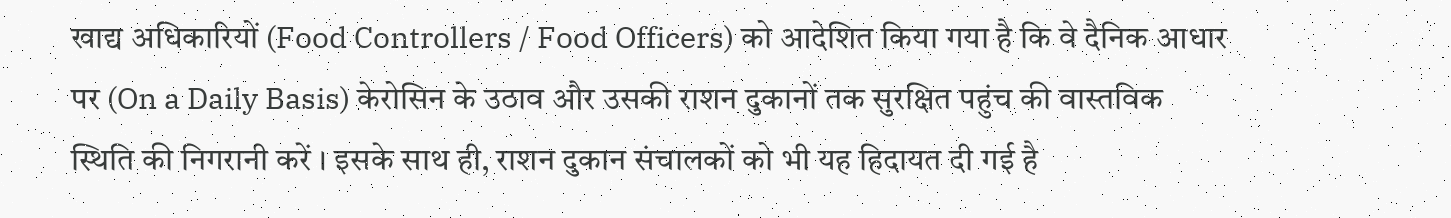खाद्य अधिकारियों (Food Controllers / Food Officers) को आदेशित किया गया है कि वे दैनिक आधार पर (On a Daily Basis) केरोसिन के उठाव और उसकी राशन दुकानों तक सुरक्षित पहुंच की वास्तविक स्थिति की निगरानी करें । इसके साथ ही, राशन दुकान संचालकों को भी यह हिदायत दी गई है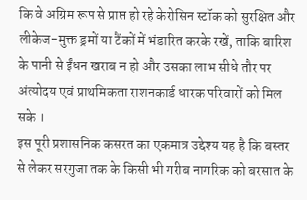कि वे अग्रिम रूप से प्राप्त हो रहे केरोसिन स्टॉक को सुरक्षित और लीकेज-मुक्त ड्रमों या टैंकों में भंडारित करके रखें, ताकि बारिश के पानी से ईंधन खराब न हो और उसका लाभ सीधे तौर पर अंत्योदय एवं प्राथमिकता राशनकार्ड धारक परिवारों को मिल सके ।
इस पूरी प्रशासनिक कसरत का एकमात्र उद्देश्य यह है कि बस्तर से लेकर सरगुजा तक के किसी भी गरीब नागरिक को बरसात के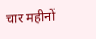चार महीनों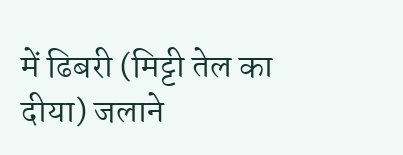में ढिबरी (मिट्टी तेल का दीया) जलाने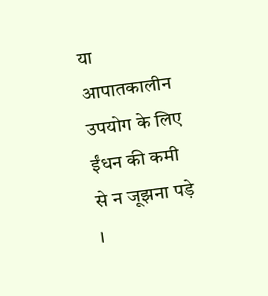या आपातकालीन उपयोग के लिए ईंधन की कमी से न जूझना पड़े ।